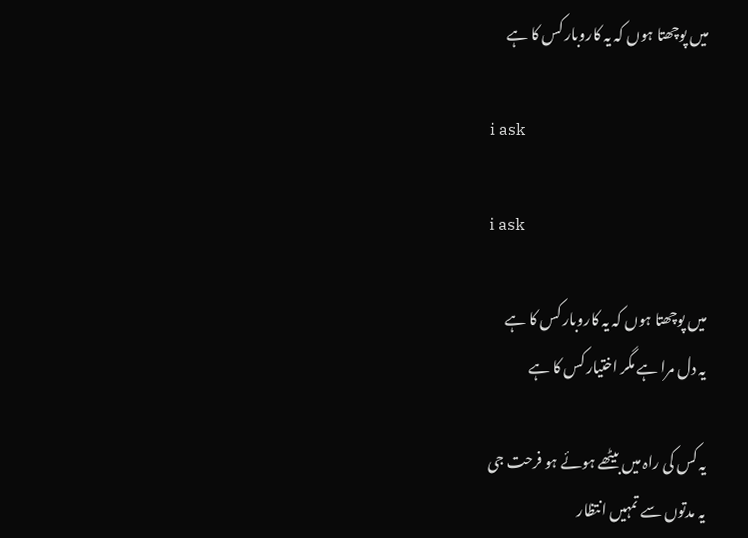میں پوچھتا ہوں کہ یہ کاروبار کس کا ہے

i ask

i ask

میں پوچھتا ہوں کہ یہ کاروبار کس کا ہے
یہ دل مرا ہے مگر اختیار کس کا ہے

یہ کس کی راہ میں بیٹھے ہوئے ہو فرحت جی
یہ مدتوں سے تمہیں انتظار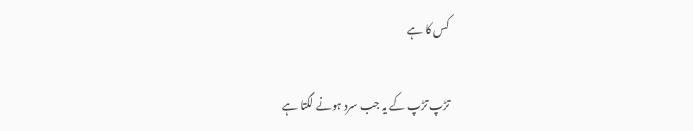کس کا ہے

تڑپ تڑپ کے یہ جب سرد ہونے لگتا ہے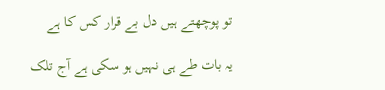تو پوچھتے ہیں دل بے قرار کس کا ہے

یہ بات طے ہی نہیں ہو سکی ہے آج تلک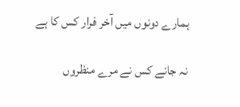ہمارے دونوں میں آخر فرار کس کا ہے

نہ جانے کس نے مرے منظروں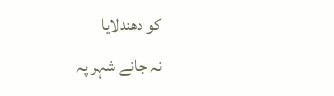کو دھندلایا
نہ جانے شہر پہ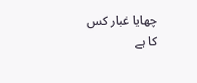چھایا غبار کس کا ہے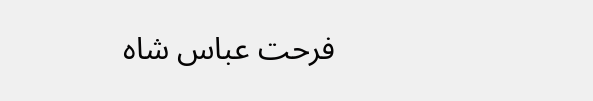فرحت عباس شاہ